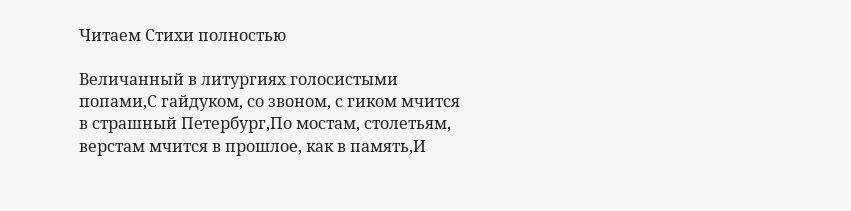Читаем Стихи полностью

Величанный в литургиях голосистыми попами,С гайдуком, со звоном, с гиком мчится в страшный Петербург,По мостам, столетьям, верстам мчится в прошлое, как в память,И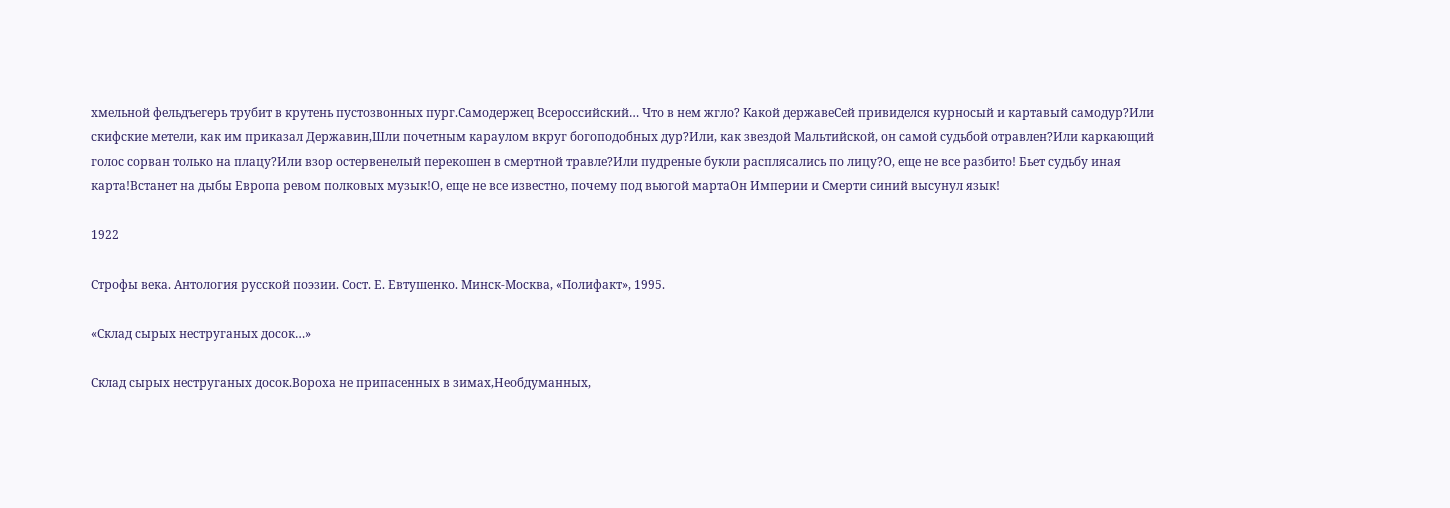хмельной фельдъегерь трубит в крутень пустозвонных пург.Самодержец Всероссийский… Что в нем жгло? Какой державеСей привиделся курносый и картавый самодур?Или скифские метели, как им приказал Державин,Шли почетным караулом вкруг богоподобных дур?Или, как звездой Мальтийской, он самой судьбой отравлен?Или каркающий голос сорван только на плацу?Или взор остервенелый перекошен в смертной травле?Или пудреные букли расплясались по лицу?О, еще не все разбито! Бьет судьбу иная карта!Встанет на дыбы Европа ревом полковых музык!О, еще не все известно, почему под вьюгой мартаОн Империи и Смерти синий высунул язык!

1922

Строфы века. Антология русской поэзии. Сост. Е. Евтушенко. Минск-Москва, «Полифакт», 1995.

«Склад сырых неструганых досок…»

Склад сырых неструганых досок.Вороха не припасенных в зимах,Необдуманных,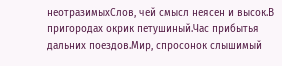неотразимыхСлов, чей смысл неясен и высок.В пригородах окрик петушиный.Час прибытья дальних поездов.Мир, спросонок слышимый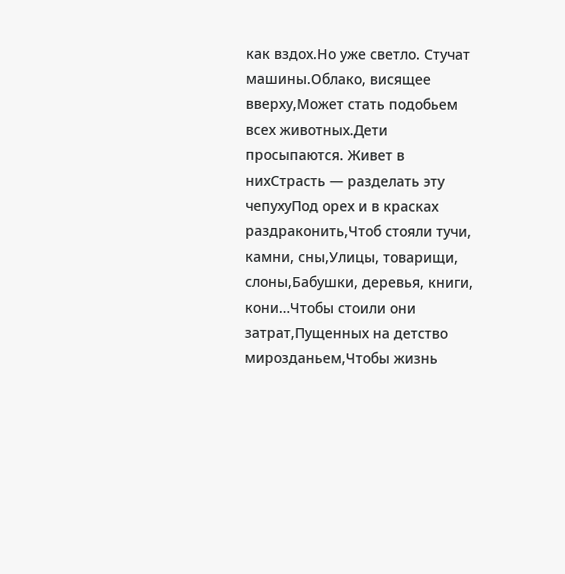как вздох.Но уже светло. Стучат машины.Облако, висящее вверху,Может стать подобьем всех животных.Дети просыпаются. Живет в нихСтрасть — разделать эту чепухуПод орех и в красках раздраконить,Чтоб стояли тучи, камни, сны,Улицы, товарищи, слоны,Бабушки, деревья, книги, кони…Чтобы стоили они затрат,Пущенных на детство мирозданьем,Чтобы жизнь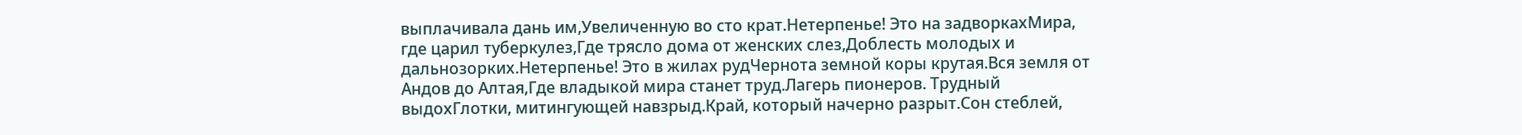выплачивала дань им,Увеличенную во сто крат.Нетерпенье! Это на задворкахМира, где царил туберкулез,Где трясло дома от женских слез,Доблесть молодых и дальнозорких.Нетерпенье! Это в жилах рудЧернота земной коры крутая.Вся земля от Андов до Алтая,Где владыкой мира станет труд.Лагерь пионеров. Трудный выдохГлотки, митингующей навзрыд.Край, который начерно разрыт.Сон стеблей,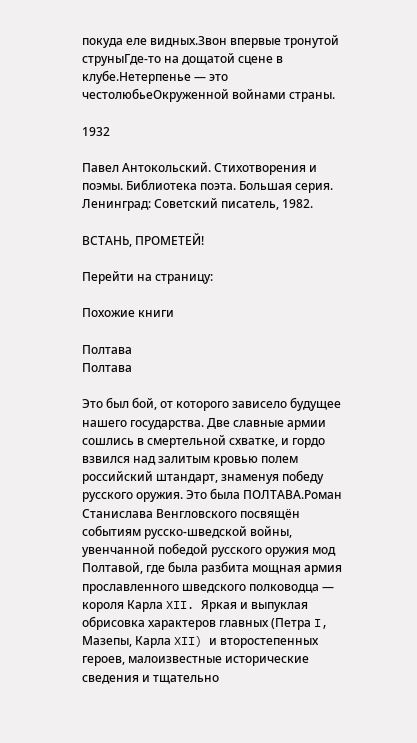покуда еле видных.Звон впервые тронутой струныГде-то на дощатой сцене в клубе.Нетерпенье — это честолюбьеОкруженной войнами страны.

1932

Павел Антокольский. Стихотворения и поэмы. Библиотека поэта. Большая серия. Ленинград: Советский писатель, 1982.

ВСТАНЬ, ПРОМЕТЕЙ!

Перейти на страницу:

Похожие книги

Полтава
Полтава

Это был бой, от которого зависело будущее нашего государства. Две славные армии сошлись в смертельной схватке, и гордо взвился над залитым кровью полем российский штандарт, знаменуя победу русского оружия. Это была ПОЛТАВА.Роман Станислава Венгловского посвящён событиям русско-шведской войны, увенчанной победой русского оружия мод Полтавой, где была разбита мощная армия прославленного шведского полководца — короля Карла XII. Яркая и выпуклая обрисовка характеров главных (Петра I, Мазепы, Карла XII) и второстепенных героев, малоизвестные исторические сведения и тщательно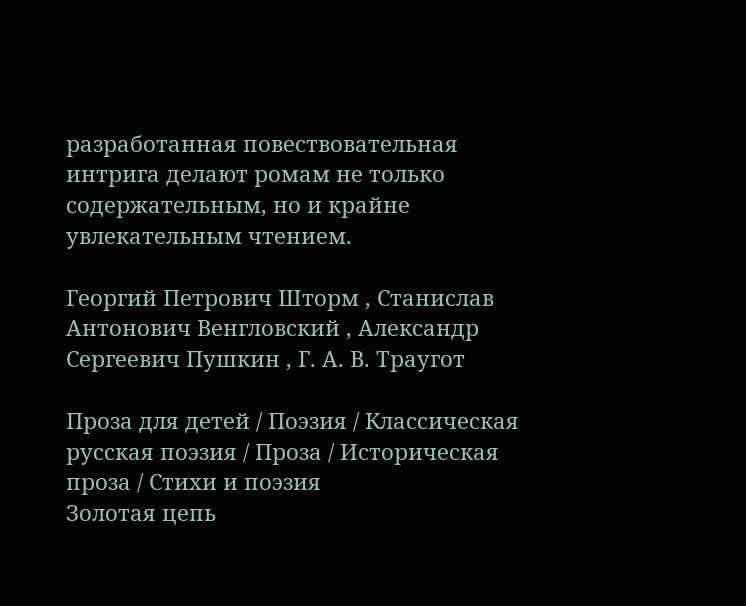разработанная повествовательная интрига делают ромам не только содержательным, но и крайне увлекательным чтением.

Георгий Петрович Шторм , Станислав Антонович Венгловский , Александр Сергеевич Пушкин , Г. А. В. Траугот

Проза для детей / Поэзия / Классическая русская поэзия / Проза / Историческая проза / Стихи и поэзия
Золотая цепь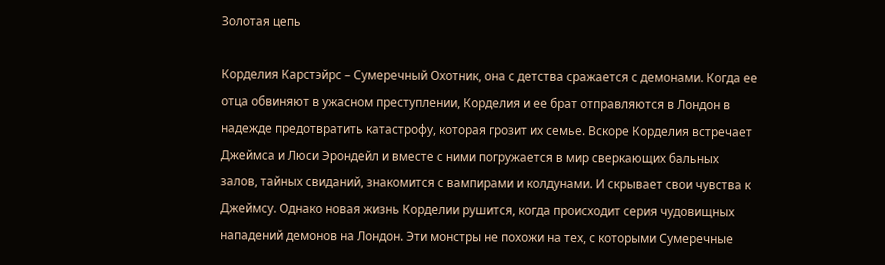Золотая цепь

Корделия Карстэйрс – Сумеречный Охотник, она с детства сражается с демонами. Когда ее отца обвиняют в ужасном преступлении, Корделия и ее брат отправляются в Лондон в надежде предотвратить катастрофу, которая грозит их семье. Вскоре Корделия встречает Джеймса и Люси Эрондейл и вместе с ними погружается в мир сверкающих бальных залов, тайных свиданий, знакомится с вампирами и колдунами. И скрывает свои чувства к Джеймсу. Однако новая жизнь Корделии рушится, когда происходит серия чудовищных нападений демонов на Лондон. Эти монстры не похожи на тех, с которыми Сумеречные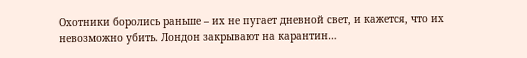Охотники боролись раньше – их не пугает дневной свет, и кажется, что их невозможно убить. Лондон закрывают на карантин…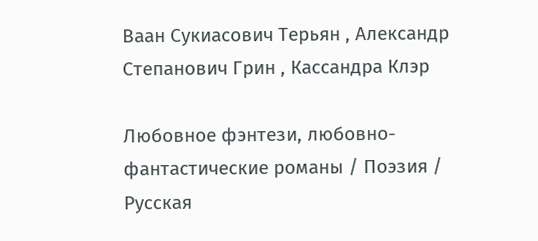Ваан Сукиасович Терьян , Александр Степанович Грин , Кассандра Клэр

Любовное фэнтези, любовно-фантастические романы / Поэзия / Русская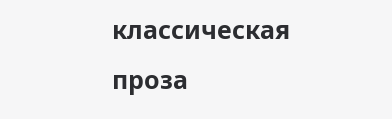классическая проза